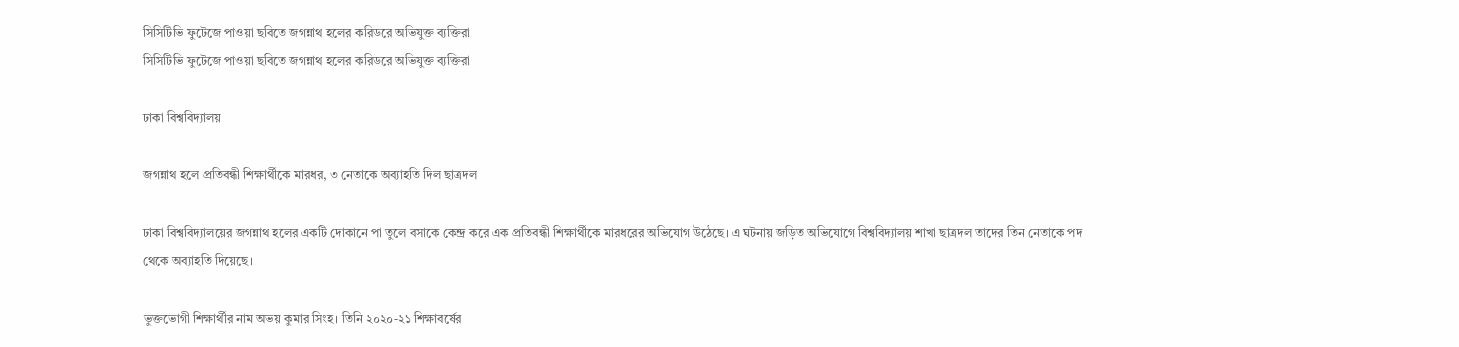সিসিটিভি ফুটেজে পাওয়া ছবিতে জগন্নাথ হলের করিডরে অভিযুক্ত ব্যক্তিরা
সিসিটিভি ফুটেজে পাওয়া ছবিতে জগন্নাথ হলের করিডরে অভিযুক্ত ব্যক্তিরা

ঢাকা বিশ্ববিদ্যালয়

জগন্নাথ হলে প্রতিবন্ধী শিক্ষার্থীকে মারধর, ৩ নেতাকে অব্যাহতি দিল ছাত্রদল

ঢাকা বিশ্ববিদ্যালয়ের জগন্নাথ হলের একটি দোকানে পা তুলে বসাকে কেন্দ্র করে এক প্রতিবন্ধী শিক্ষার্থীকে মারধরের অভিযোগ উঠেছে। এ ঘটনায় জড়িত অভিযোগে বিশ্ববিদ্যালয় শাখা ছাত্রদল তাদের তিন নেতাকে পদ থেকে অব্যাহতি দিয়েছে।

ভুক্তভোগী শিক্ষার্থীর নাম অভয় কুমার সিংহ। তিনি ২০২০-২১ শিক্ষাবর্ষের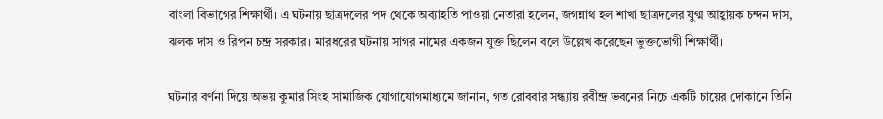বাংলা বিভাগের শিক্ষার্থী। এ ঘটনায় ছাত্রদলের পদ থেকে অব্যাহতি পাওয়া নেতারা হলেন, জগন্নাথ হল শাখা ছাত্রদলের যুগ্ম আহ্বায়ক চন্দন দাস, ঝলক দাস ও রিপন চন্দ্র সরকার। মারধরের ঘটনায় সাগর নামের একজন যুক্ত ছিলেন বলে উল্লেখ করেছেন ভুক্তভোগী শিক্ষার্থী।

ঘটনার বর্ণনা দিয়ে অভয় কুমার সিংহ সামাজিক যোগাযোগমাধ্যমে জানান, গত রোববার সন্ধ্যায় রবীন্দ্র ভবনের নিচে একটি চায়ের দোকানে তিনি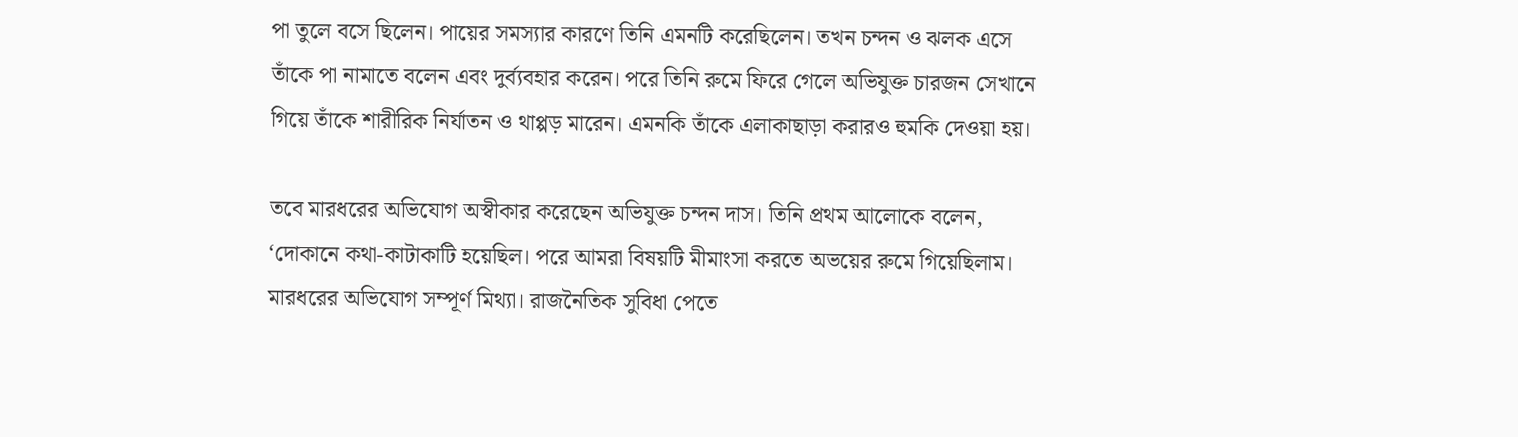পা তুলে বসে ছিলেন। পায়ের সমস্যার কারণে তিনি এমনটি করেছিলেন। তখন চন্দন ও ঝলক এসে তাঁকে পা নামাতে বলেন এবং দুর্ব্যবহার করেন। পরে তিনি রুমে ফিরে গেলে অভিযুক্ত চারজন সেখানে গিয়ে তাঁকে শারীরিক নির্যাতন ও থাপ্পড় মারেন। এমনকি তাঁকে এলাকাছাড়া করারও হুমকি দেওয়া হয়।

তবে মারধরের অভিযোগ অস্বীকার করেছেন অভিযুক্ত চন্দন দাস। তিনি প্রথম আলোকে বলেন, ‘দোকানে কথা-কাটাকাটি হয়েছিল। পরে আমরা বিষয়টি মীমাংসা করতে অভয়ের রুমে গিয়েছিলাম। মারধরের অভিযোগ সম্পূর্ণ মিথ্যা। রাজনৈতিক সুবিধা পেতে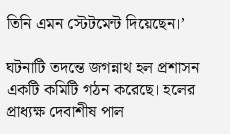তিনি এমন স্টেটমেন্ট দিয়েছেন।’

ঘটনাটি তদন্তে জগন্নাথ হল প্রশাসন একটি কমিটি গঠন করেছে। হলের প্রাধ্যক্ষ দেবাশীষ পাল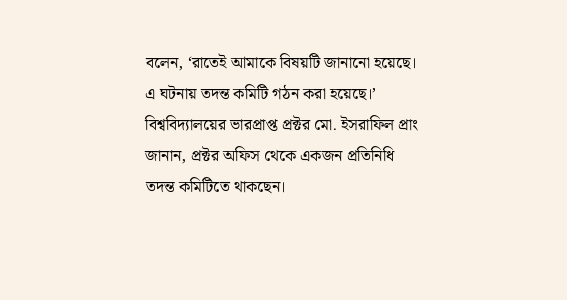বলেন, ‘রাতেই আমাকে বিষয়টি জানানো হয়েছে। এ ঘটনায় তদন্ত কমিটি গঠন করা হয়েছে।’ বিশ্ববিদ্যালয়ের ভারপ্রাপ্ত প্রক্টর মো. ইসরাফিল প্রাং জানান, প্রক্টর অফিস থেকে একজন প্রতিনিধি তদন্ত কমিটিতে থাকছেন।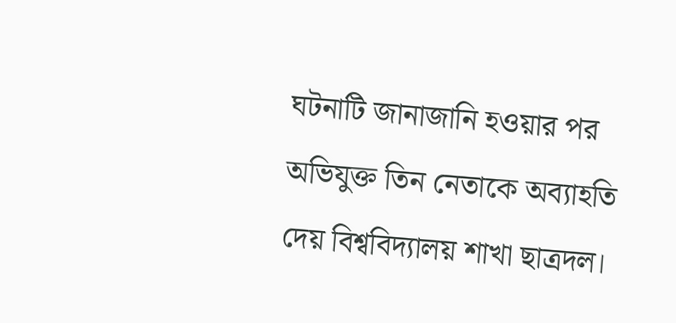ঘটনাটি জানাজানি হওয়ার পর অভিযুক্ত তিন নেতাকে অব্যাহতি দেয় বিশ্ববিদ্যালয় শাখা ছাত্রদল।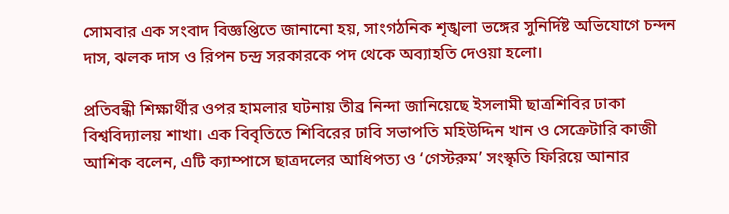সোমবার এক সংবাদ বিজ্ঞপ্তিতে জানানো হয়, সাংগঠনিক শৃঙ্খলা ভঙ্গের সুনির্দিষ্ট অভিযোগে চন্দন দাস, ঝলক দাস ও রিপন চন্দ্র সরকারকে পদ থেকে অব্যাহতি দেওয়া হলো।

প্রতিবন্ধী শিক্ষার্থীর ওপর হামলার ঘটনায় তীব্র নিন্দা জানিয়েছে ইসলামী ছাত্রশিবির ঢাকা বিশ্ববিদ্যালয় শাখা। এক বিবৃতিতে শিবিরের ঢাবি সভাপতি মহিউদ্দিন খান ও সেক্রেটারি কাজী আশিক বলেন, এটি ক্যাম্পাসে ছাত্রদলের আধিপত্য ও ‘গেস্টরুম’ সংস্কৃতি ফিরিয়ে আনার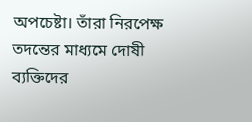অপচেষ্টা। তাঁরা নিরপেক্ষ তদন্তের মাধ্যমে দোষী ব্যক্তিদের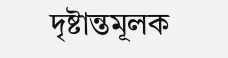দৃষ্টান্তমূলক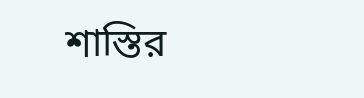শাস্তির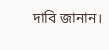দাবি জানান।